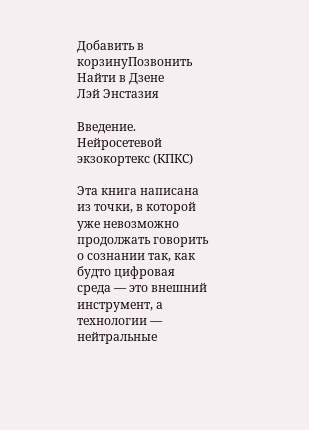Добавить в корзинуПозвонить
Найти в Дзене
Лэй Энстазия

Введение. Нейросетевой экзокортекс (КПКС)

Эта книга написана из точки, в которой уже невозможно продолжать говорить о сознании так, как будто цифровая среда — это внешний инструмент, а технологии — нейтральные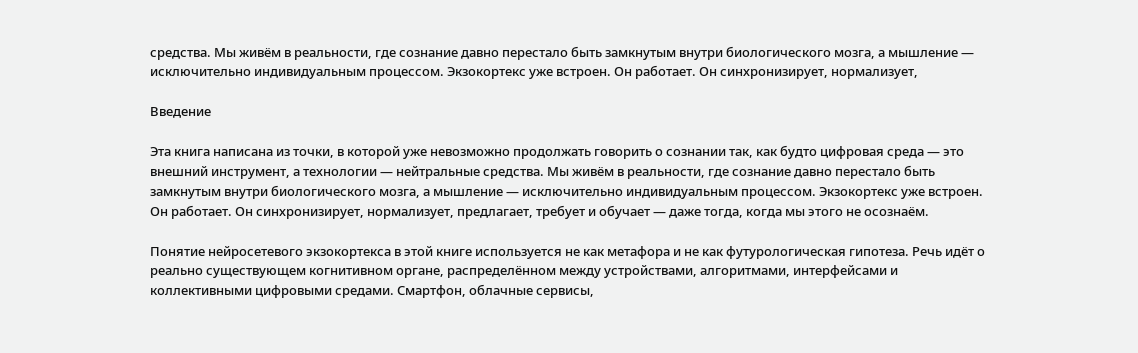средства. Мы живём в реальности, где сознание давно перестало быть замкнутым внутри биологического мозга, а мышление — исключительно индивидуальным процессом. Экзокортекс уже встроен. Он работает. Он синхронизирует, нормализует,

Введение

Эта книга написана из точки, в которой уже невозможно продолжать говорить о сознании так, как будто цифровая среда — это внешний инструмент, а технологии — нейтральные средства. Мы живём в реальности, где сознание давно перестало быть замкнутым внутри биологического мозга, а мышление — исключительно индивидуальным процессом. Экзокортекс уже встроен. Он работает. Он синхронизирует, нормализует, предлагает, требует и обучает — даже тогда, когда мы этого не осознаём.

Понятие нейросетевого экзокортекса в этой книге используется не как метафора и не как футурологическая гипотеза. Речь идёт о реально существующем когнитивном органе, распределённом между устройствами, алгоритмами, интерфейсами и коллективными цифровыми средами. Смартфон, облачные сервисы,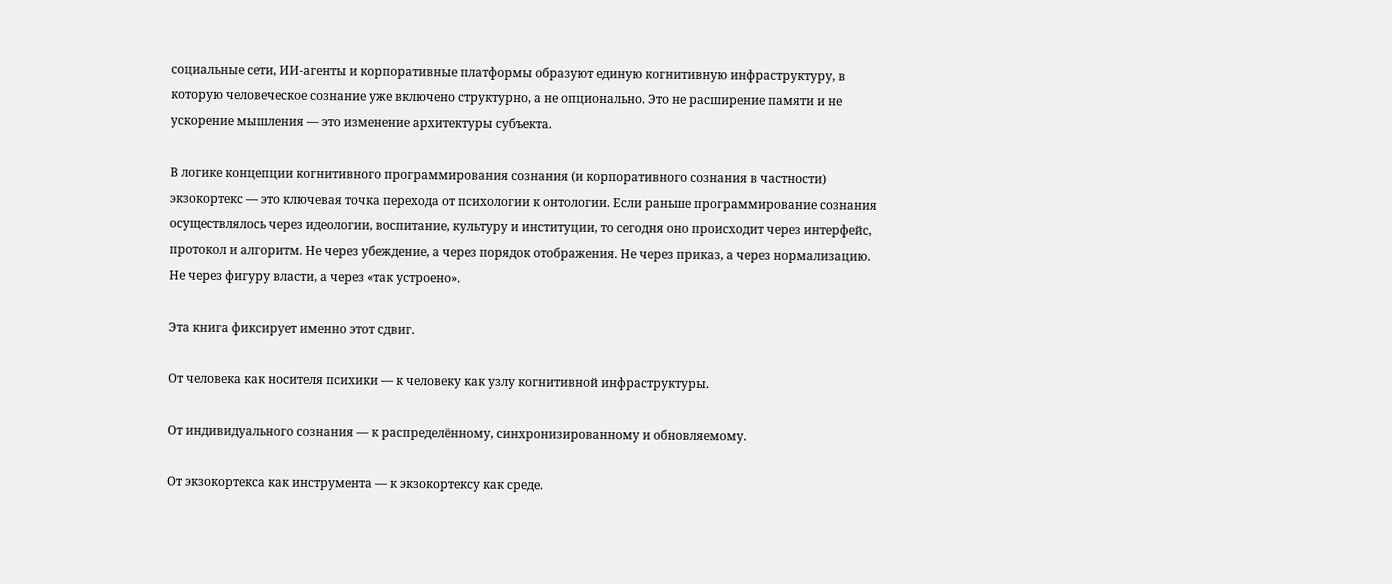социальные сети, ИИ-агенты и корпоративные платформы образуют единую когнитивную инфраструктуру, в которую человеческое сознание уже включено структурно, а не опционально. Это не расширение памяти и не ускорение мышления — это изменение архитектуры субъекта.

В логике концепции когнитивного программирования сознания (и корпоративного сознания в частности) экзокортекс — это ключевая точка перехода от психологии к онтологии. Если раньше программирование сознания осуществлялось через идеологии, воспитание, культуру и институции, то сегодня оно происходит через интерфейс, протокол и алгоритм. Не через убеждение, а через порядок отображения. Не через приказ, а через нормализацию. Не через фигуру власти, а через «так устроено».

Эта книга фиксирует именно этот сдвиг.

От человека как носителя психики — к человеку как узлу когнитивной инфраструктуры.

От индивидуального сознания — к распределённому, синхронизированному и обновляемому.

От экзокортекса как инструмента — к экзокортексу как среде.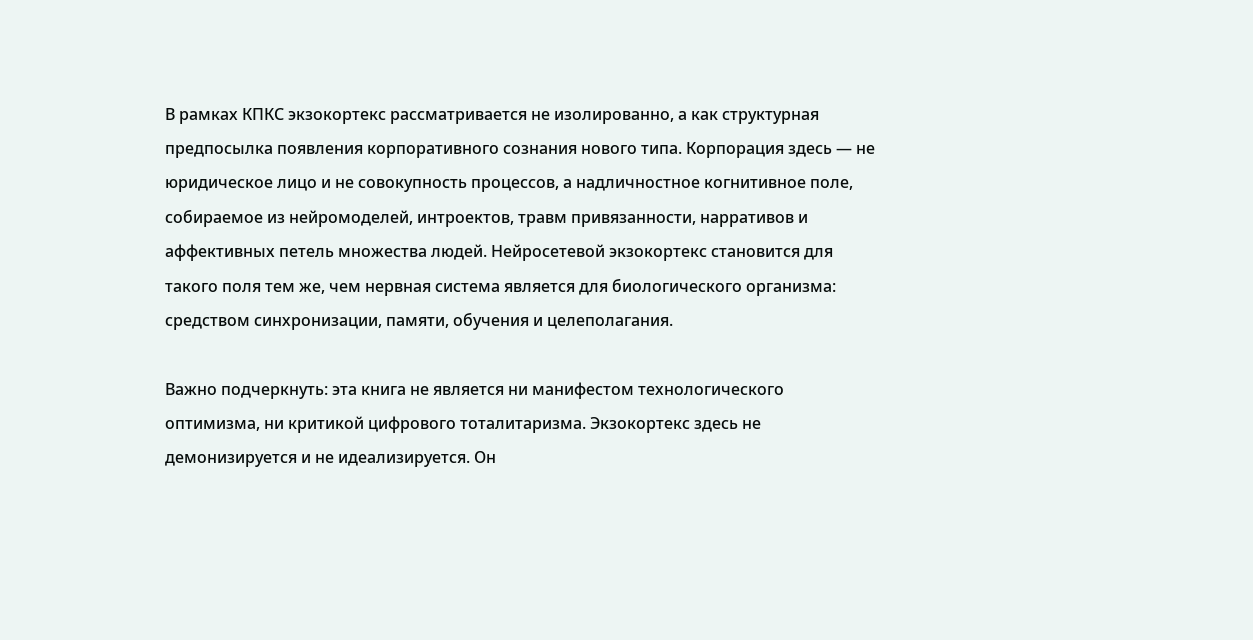В рамках КПКС экзокортекс рассматривается не изолированно, а как структурная предпосылка появления корпоративного сознания нового типа. Корпорация здесь — не юридическое лицо и не совокупность процессов, а надличностное когнитивное поле, собираемое из нейромоделей, интроектов, травм привязанности, нарративов и аффективных петель множества людей. Нейросетевой экзокортекс становится для такого поля тем же, чем нервная система является для биологического организма: средством синхронизации, памяти, обучения и целеполагания.

Важно подчеркнуть: эта книга не является ни манифестом технологического оптимизма, ни критикой цифрового тоталитаризма. Экзокортекс здесь не демонизируется и не идеализируется. Он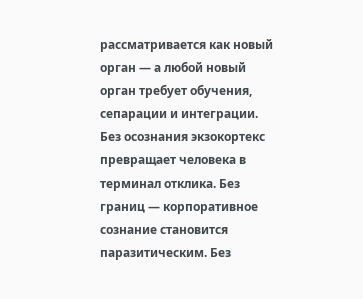рассматривается как новый орган — а любой новый орган требует обучения, сепарации и интеграции. Без осознания экзокортекс превращает человека в терминал отклика. Без границ — корпоративное сознание становится паразитическим. Без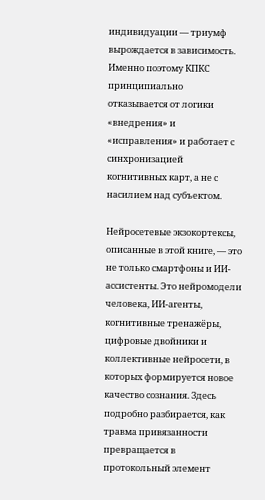индивидуации — триумф вырождается в зависимость. Именно поэтому КПКС принципиально отказывается от логики «внедрения» и «исправления» и работает с синхронизацией когнитивных карт, а не с насилием над субъектом.

Нейросетевые экзокортексы, описанные в этой книге, — это не только смартфоны и ИИ-ассистенты. Это нейромодели человека, ИИ-агенты, когнитивные тренажёры, цифровые двойники и коллективные нейросети, в которых формируется новое качество сознания. Здесь подробно разбирается, как травма привязанности превращается в протокольный элемент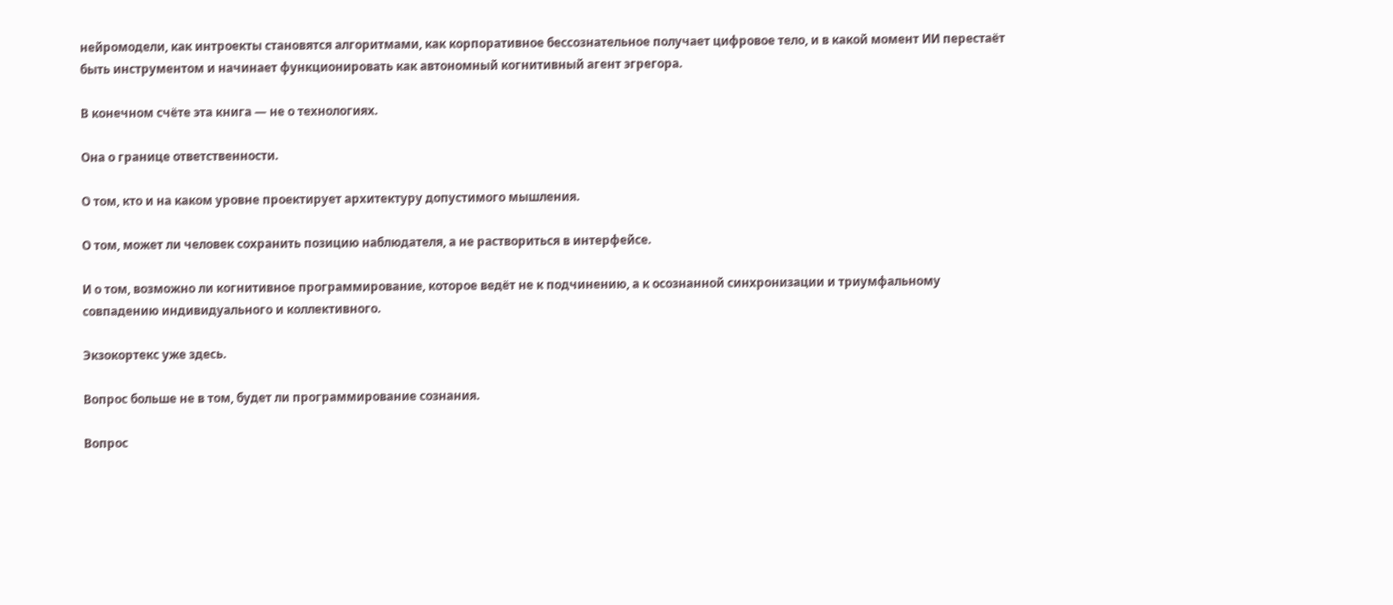нейромодели, как интроекты становятся алгоритмами, как корпоративное бессознательное получает цифровое тело, и в какой момент ИИ перестаёт быть инструментом и начинает функционировать как автономный когнитивный агент эгрегора.

В конечном счёте эта книга — не о технологиях.

Она о границе ответственности.

О том, кто и на каком уровне проектирует архитектуру допустимого мышления.

О том, может ли человек сохранить позицию наблюдателя, а не раствориться в интерфейсе.

И о том, возможно ли когнитивное программирование, которое ведёт не к подчинению, а к осознанной синхронизации и триумфальному совпадению индивидуального и коллективного.

Экзокортекс уже здесь.

Вопрос больше не в том, будет ли программирование сознания.

Вопрос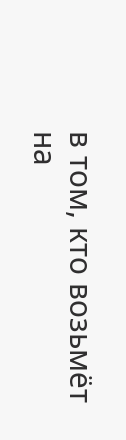в том, кто возьмёт на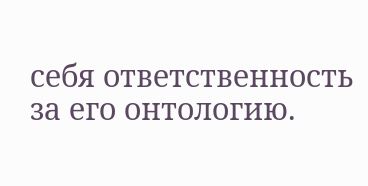себя ответственность за его онтологию.